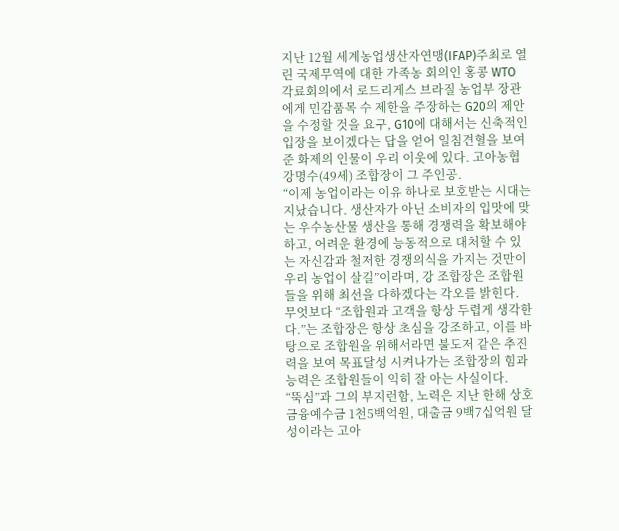지난 12월 세계농업생산자연맹(IFAP)주최로 열린 국제무역에 대한 가족농 회의인 홍콩 WTO 각료회의에서 로드리게스 브라질 농업부 장관에게 민감품목 수 제한을 주장하는 G20의 제안을 수정할 것을 요구, G10에 대해서는 신축적인 입장을 보이겠다는 답을 얻어 일침견혈을 보여준 화제의 인물이 우리 이웃에 있다. 고아농협 강명수(49세) 조합장이 그 주인공.
“이제 농업이라는 이유 하나로 보호받는 시대는 지났습니다. 생산자가 아닌 소비자의 입맛에 맞는 우수농산물 생산을 통해 경쟁력을 확보해야 하고, 어려운 환경에 능동적으로 대처할 수 있는 자신감과 철저한 경쟁의식을 가지는 것만이 우리 농업이 살길”이라며, 강 조합장은 조합원들을 위해 최선을 다하겠다는 각오를 밝힌다.
무엇보다 “조합원과 고객을 항상 두렵게 생각한다.”는 조합장은 항상 초심을 강조하고, 이를 바탕으로 조합원을 위해서라면 불도저 같은 추진력을 보여 목표달성 시켜나가는 조합장의 힘과 능력은 조합원들이 익히 잘 아는 사실이다.
“뚝심”과 그의 부지런함, 노력은 지난 한해 상호금융예수금 1천5백억원, 대출금 9백7십억원 달성이라는 고아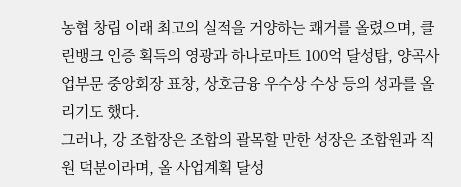농협 창립 이래 최고의 실적을 거양하는 쾌거를 올렸으며, 클린뱅크 인증 획득의 영광과 하나로마트 100억 달성탑, 양곡사업부문 중앙회장 표창, 상호금융 우수상 수상 등의 성과를 올리기도 했다.
그러나, 강 조합장은 조합의 괄목할 만한 성장은 조합원과 직원 덕분이라며, 올 사업계획 달성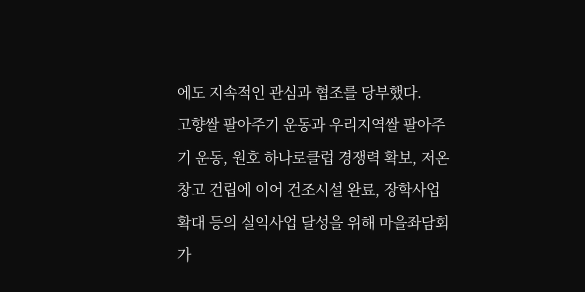에도 지속적인 관심과 협조를 당부했다.
고향쌀 팔아주기 운동과 우리지역쌀 팔아주기 운동, 원호 하나로클럽 경쟁력 확보, 저온창고 건립에 이어 건조시설 완료, 장학사업 확대 등의 실익사업 달성을 위해 마을좌담회가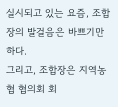실시되고 있는 요즘, 조합장의 발걸음은 바쁘기만 하다.
그리고, 조합장은 지역농협 협의회 회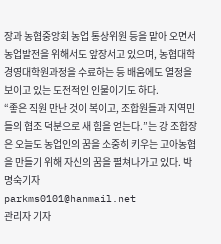장과 농협중앙회 농업 통상위원 등을 맡아 오면서 농업발전을 위해서도 앞장서고 있으며, 농협대학 경영대학원과정을 수료하는 등 배움에도 열정을 보이고 있는 도전적인 인물이기도 하다.
“좋은 직원 만난 것이 복이고, 조합원들과 지역민들의 협조 덕분으로 새 힘을 얻는다.”는 강 조합장은 오늘도 농업인의 꿈을 소중히 키우는 고아농협을 만들기 위해 자신의 꿈을 펼쳐나가고 있다. 박명숙기자
parkms0101@hanmail.net
관리자 기자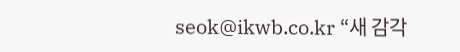seok@ikwb.co.kr “새 감각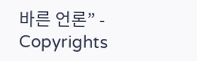바른 언론” - Copyrights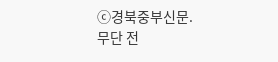ⓒ경북중부신문.
무단 전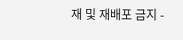재 및 재배포 금지 -